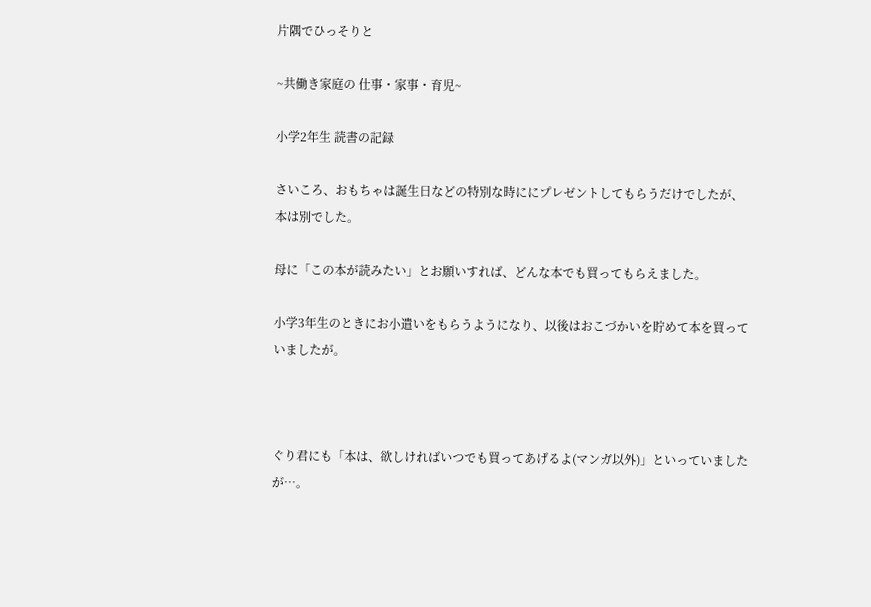片隅でひっそりと

~共働き家庭の 仕事・家事・育児~

小学2年生 読書の記録

さいころ、おもちゃは誕生日などの特別な時ににプレゼントしてもらうだけでしたが、本は別でした。

母に「この本が読みたい」とお願いすれば、どんな本でも買ってもらえました。

小学3年生のときにお小遣いをもらうようになり、以後はおこづかいを貯めて本を買っていましたが。



ぐり君にも「本は、欲しければいつでも買ってあげるよ(マンガ以外)」といっていましたが…。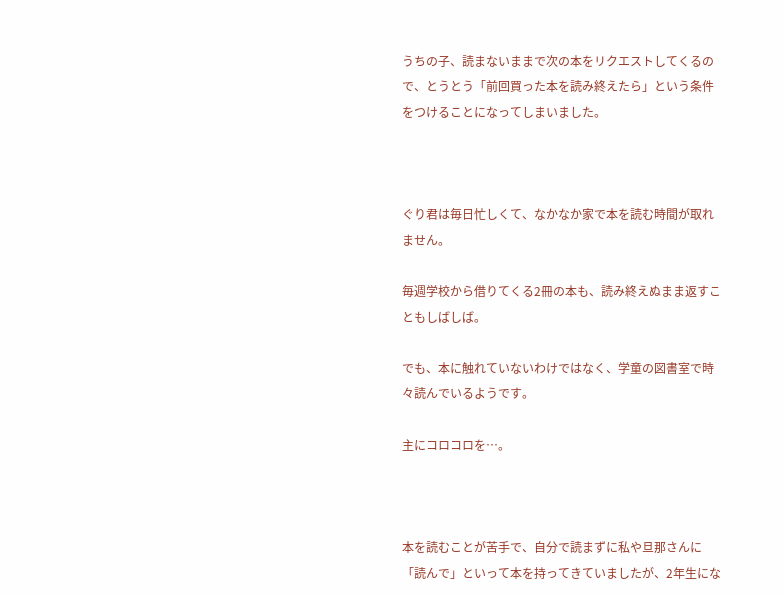うちの子、読まないままで次の本をリクエストしてくるので、とうとう「前回買った本を読み終えたら」という条件をつけることになってしまいました。



ぐり君は毎日忙しくて、なかなか家で本を読む時間が取れません。

毎週学校から借りてくる2冊の本も、読み終えぬまま返すこともしばしば。

でも、本に触れていないわけではなく、学童の図書室で時々読んでいるようです。

主にコロコロを…。



本を読むことが苦手で、自分で読まずに私や旦那さんに「読んで」といって本を持ってきていましたが、2年生にな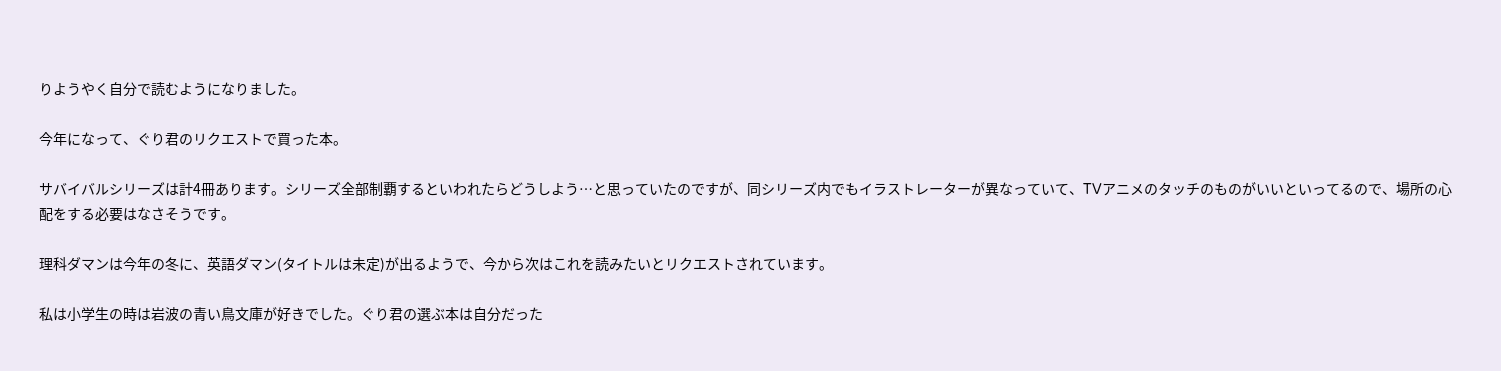りようやく自分で読むようになりました。

今年になって、ぐり君のリクエストで買った本。

サバイバルシリーズは計4冊あります。シリーズ全部制覇するといわれたらどうしよう…と思っていたのですが、同シリーズ内でもイラストレーターが異なっていて、TVアニメのタッチのものがいいといってるので、場所の心配をする必要はなさそうです。

理科ダマンは今年の冬に、英語ダマン(タイトルは未定)が出るようで、今から次はこれを読みたいとリクエストされています。

私は小学生の時は岩波の青い鳥文庫が好きでした。ぐり君の選ぶ本は自分だった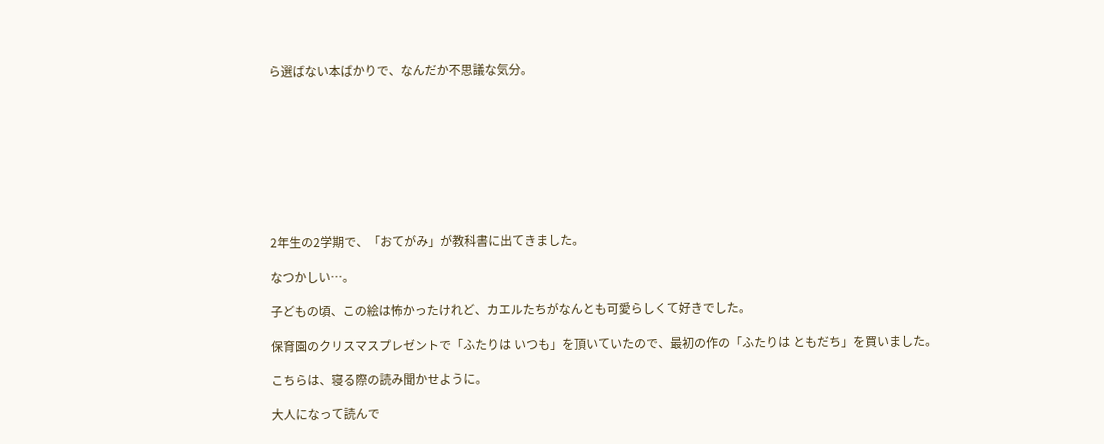ら選ばない本ばかりで、なんだか不思議な気分。









2年生の2学期で、「おてがみ」が教科書に出てきました。

なつかしい…。

子どもの頃、この絵は怖かったけれど、カエルたちがなんとも可愛らしくて好きでした。

保育園のクリスマスプレゼントで「ふたりは いつも」を頂いていたので、最初の作の「ふたりは ともだち」を買いました。

こちらは、寝る際の読み聞かせように。

大人になって読んで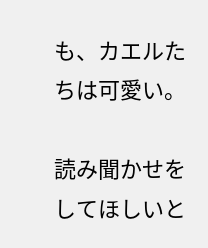も、カエルたちは可愛い。

読み聞かせをしてほしいと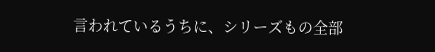言われているうちに、シリーズもの全部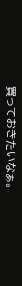買っておきたいなぁ。